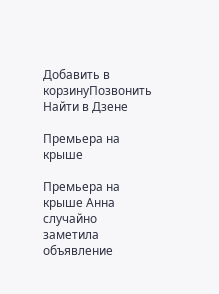Добавить в корзинуПозвонить
Найти в Дзене

Премьера на крыше

Премьера на крыше Анна случайно заметила объявление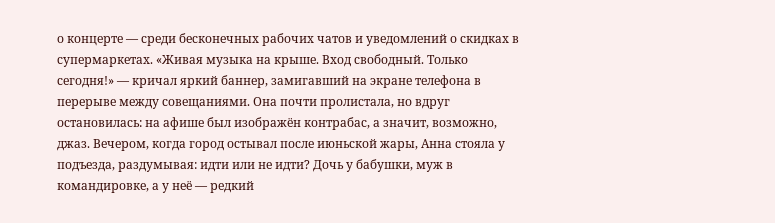о концерте — среди бесконечных рабочих чатов и уведомлений о скидках в супермаркетах. «Живая музыка на крыше. Вход свободный. Только сегодня!» — кричал яркий баннер, замигавший на экране телефона в перерыве между совещаниями. Она почти пролистала, но вдруг остановилась: на афише был изображён контрабас, а значит, возможно, джаз. Вечером, когда город остывал после июньской жары, Анна стояла у подъезда, раздумывая: идти или не идти? Дочь у бабушки, муж в командировке, а у неё — редкий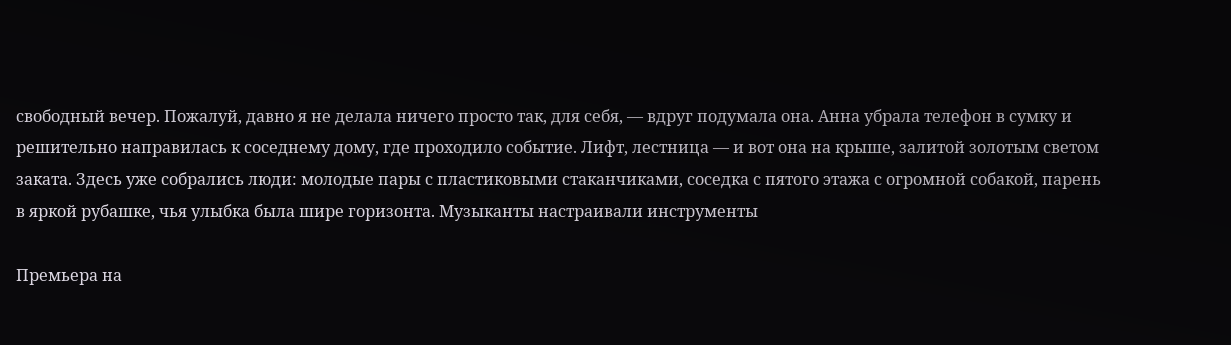свободный вечер. Пожалуй, давно я не делала ничего просто так, для себя, — вдруг подумала она. Анна убрала телефон в сумку и решительно направилась к соседнему дому, где проходило событие. Лифт, лестница — и вот она на крыше, залитой золотым светом заката. Здесь уже собрались люди: молодые пары с пластиковыми стаканчиками, соседка с пятого этажа с огромной собакой, парень в яркой рубашке, чья улыбка была шире горизонта. Музыканты настраивали инструменты

Премьера на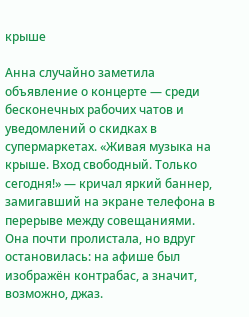крыше

Анна случайно заметила объявление о концерте — среди бесконечных рабочих чатов и уведомлений о скидках в супермаркетах. «Живая музыка на крыше. Вход свободный. Только сегодня!» — кричал яркий баннер, замигавший на экране телефона в перерыве между совещаниями. Она почти пролистала, но вдруг остановилась: на афише был изображён контрабас, а значит, возможно, джаз.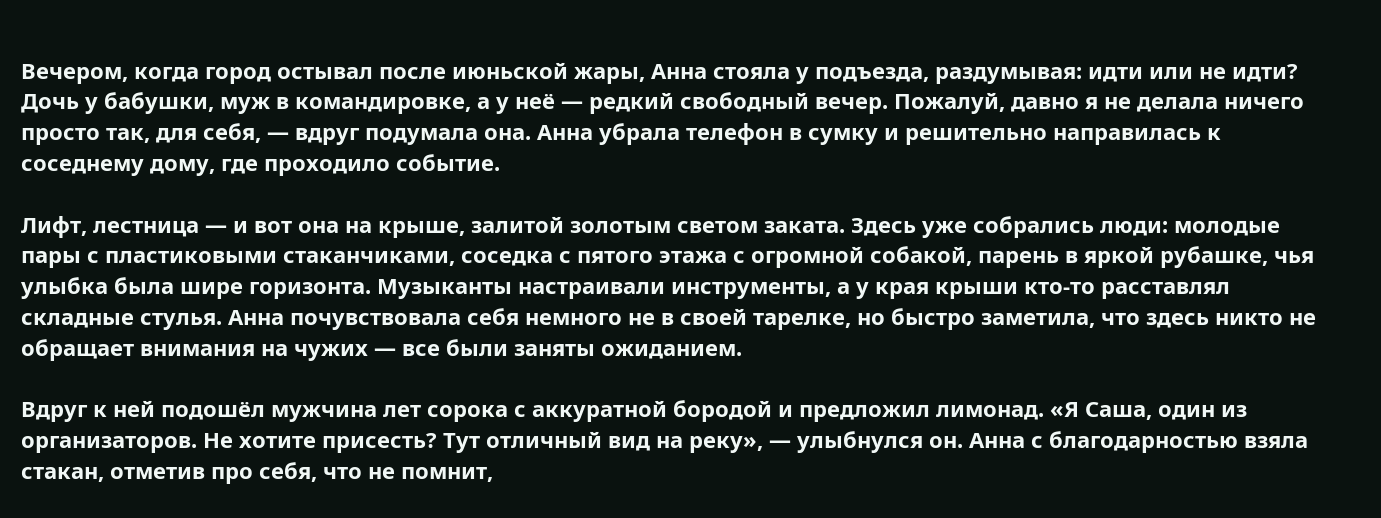Вечером, когда город остывал после июньской жары, Анна стояла у подъезда, раздумывая: идти или не идти? Дочь у бабушки, муж в командировке, а у неё — редкий свободный вечер. Пожалуй, давно я не делала ничего просто так, для себя, — вдруг подумала она. Анна убрала телефон в сумку и решительно направилась к соседнему дому, где проходило событие.

Лифт, лестница — и вот она на крыше, залитой золотым светом заката. Здесь уже собрались люди: молодые пары с пластиковыми стаканчиками, соседка с пятого этажа с огромной собакой, парень в яркой рубашке, чья улыбка была шире горизонта. Музыканты настраивали инструменты, а у края крыши кто-то расставлял складные стулья. Анна почувствовала себя немного не в своей тарелке, но быстро заметила, что здесь никто не обращает внимания на чужих — все были заняты ожиданием.

Вдруг к ней подошёл мужчина лет сорока с аккуратной бородой и предложил лимонад. «Я Саша, один из организаторов. Не хотите присесть? Тут отличный вид на реку», — улыбнулся он. Анна с благодарностью взяла стакан, отметив про себя, что не помнит,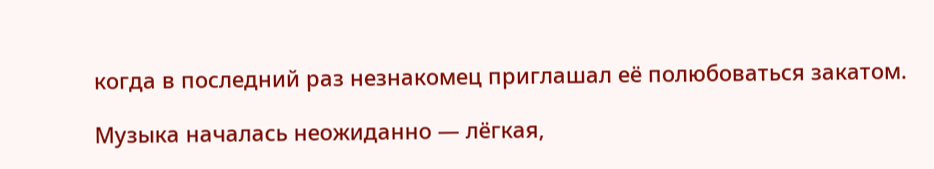когда в последний раз незнакомец приглашал её полюбоваться закатом.

Музыка началась неожиданно — лёгкая,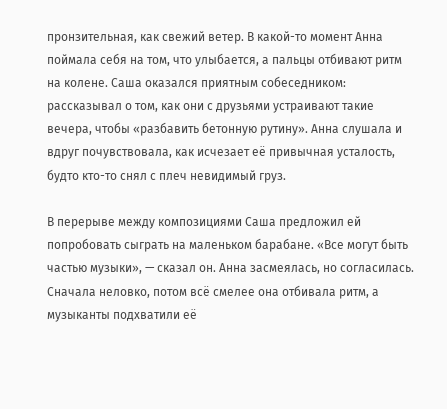пронзительная, как свежий ветер. В какой-то момент Анна поймала себя на том, что улыбается, а пальцы отбивают ритм на колене. Саша оказался приятным собеседником: рассказывал о том, как они с друзьями устраивают такие вечера, чтобы «разбавить бетонную рутину». Анна слушала и вдруг почувствовала, как исчезает её привычная усталость, будто кто-то снял с плеч невидимый груз.

В перерыве между композициями Саша предложил ей попробовать сыграть на маленьком барабане. «Все могут быть частью музыки», — сказал он. Анна засмеялась, но согласилась. Сначала неловко, потом всё смелее она отбивала ритм, а музыканты подхватили её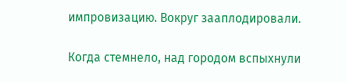импровизацию. Вокруг зааплодировали.

Когда стемнело, над городом вспыхнули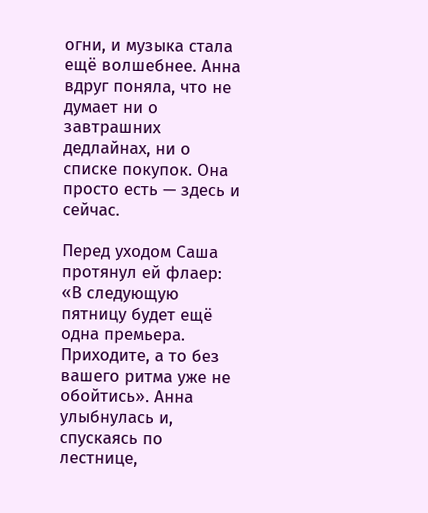огни, и музыка стала ещё волшебнее. Анна вдруг поняла, что не думает ни о завтрашних дедлайнах, ни о списке покупок. Она просто есть — здесь и сейчас.

Перед уходом Саша протянул ей флаер: «В следующую пятницу будет ещё одна премьера. Приходите, а то без вашего ритма уже не обойтись». Анна улыбнулась и, спускаясь по лестнице,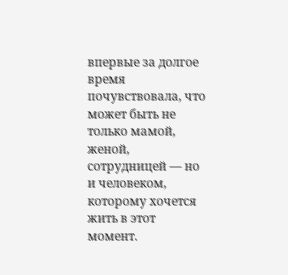впервые за долгое время почувствовала, что может быть не только мамой, женой, сотрудницей — но и человеком, которому хочется жить в этот момент.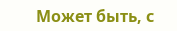Может быть, с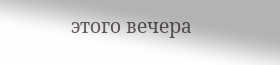этого вечера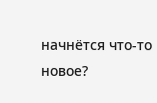начнётся что-то новое?